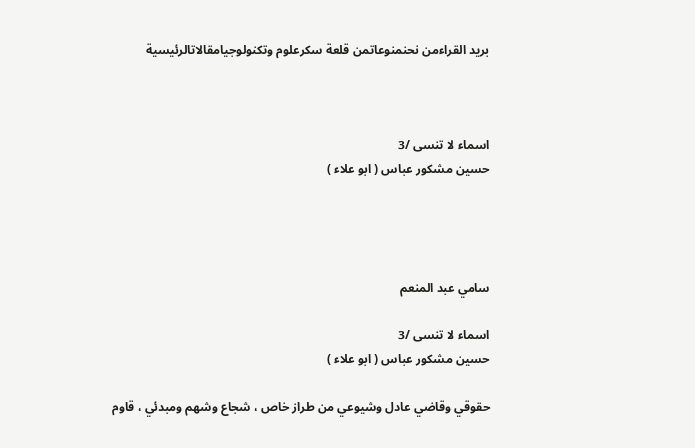بريد القراءمن نحنمنوعاتمن قلعة سكرعلوم وتكنولوجيامقالاتالرئيسية



اسماء لا تنسى /3
حسين مشكور عباس ( ابو علاء )




سامي عبد المنعم

اسماء لا تنسى /3
حسين مشكور عباس ( ابو علاء )

حقوقي وقاضي عادل وشيوعي من طراز خاص ، شجاع وشهم ومبدئي ، قاوم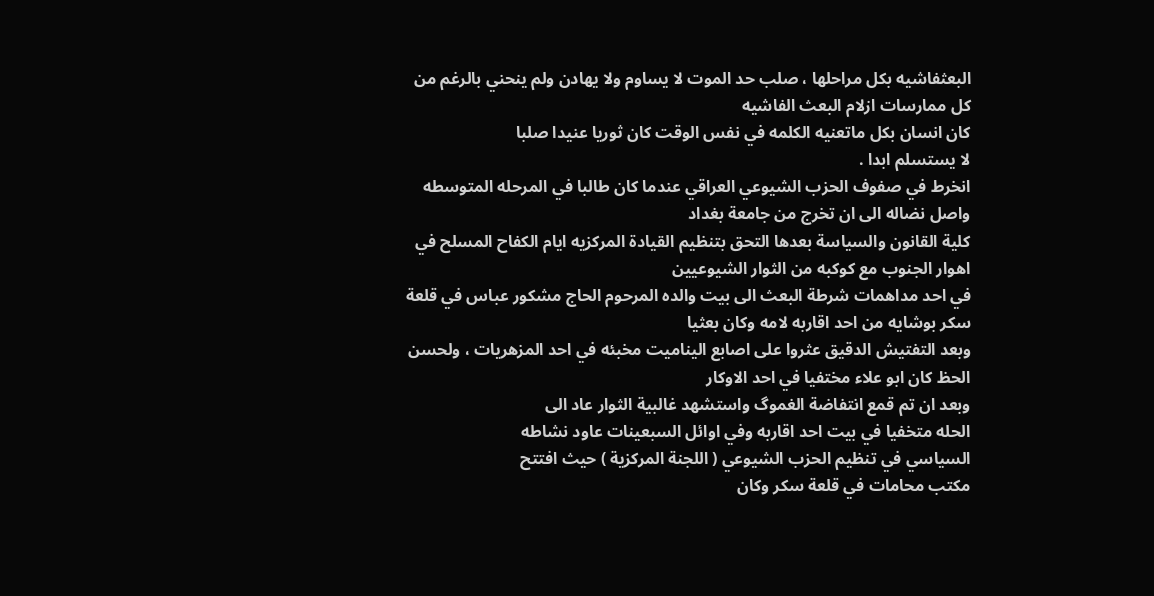البعثفاشيه بكل مراحلها ، صلب حد الموت لا يساوم ولا يهادن ولم ينحني بالرغم من كل ممارسات ازلام البعث الفاشيه
كان انسان بكل ماتعنيه الكلمه في نفس الوقت كان ثوريا عنيدا صلبا
لا يستسلم ابدا .
انخرط في صفوف الحزب الشيوعي العراقي عندما كان طالبا في المرحله المتوسطه واصل نضاله الى ان تخرج من جامعة بغداد
كلية القانون والسياسة بعدها التحق بتنظيم القيادة المركزيه ايام الكفاح المسلح في اهوار الجنوب مع كوكبه من الثوار الشيوعيين
في احد مداهمات شرطة البعث الى بيت والده المرحوم الحاج مشكور عباس في قلعة سكر بوشايه من احد اقاربه لامه وكان بعثيا
وبعد التفتيش الدقيق عثروا على اصابع اليناميت مخبئه في احد المزهريات ، ولحسن الحظ كان ابو علاء مختفيا في احد الاوكار
وبعد ان تم قمع انتفاضة الغموگ واستشهد غالبية الثوار عاد الى
الحله متخفيا في بيت احد اقاربه وفي اوائل السبعينات عاود نشاطه
السياسي في تنظيم الحزب الشيوعي ( اللجنة المركزية ) حيث افتتح
مكتب محامات في قلعة سكر وكان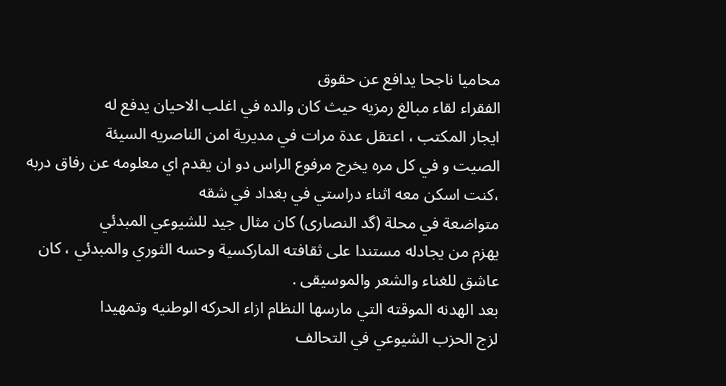محاميا ناجحا يدافع عن حقوق
الفقراء لقاء مبالغ رمزيه حيث كان والده في اغلب الاحيان يدفع له
ايجار المكتب ، اعتقل عدة مرات في مديرية امن الناصريه السيئة
الصيت و في كل مره يخرج مرفوع الراس دو ان يقدم اي معلومه عن رفاق دربه ،كنت اسكن معه اثناء دراستي في بغداد في شقه
متواضعة في محلة (گد النصارى) كان مثال جيد للشيوعي المبدئي
يهزم من يجادله مستندا على ثقافته الماركسية وحسه الثوري والمبدئي ، كان عاشق للغناء والشعر والموسيقى .
بعد الهدنه الموقته التي مارسها النظام ازاء الحركه الوطنيه وتمهيدا
لزج الحزب الشيوعي في التحالف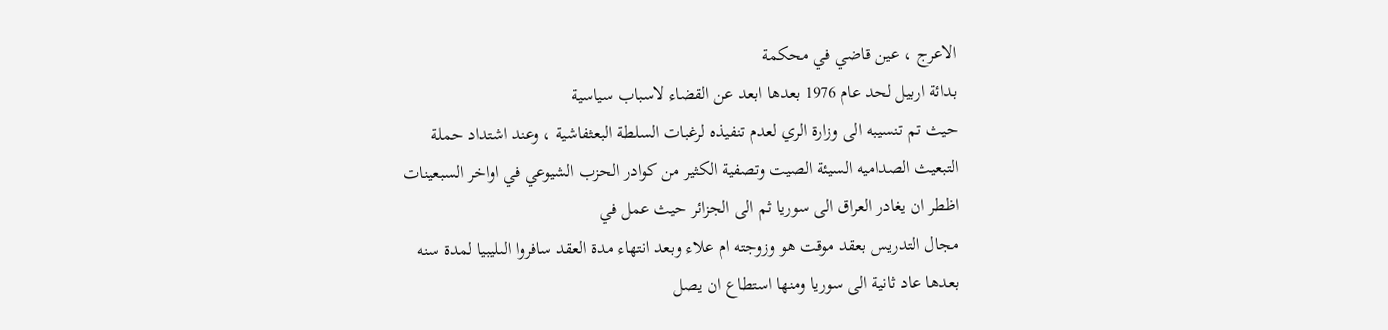الاعرج ، عين قاضي في محكمة
بدائة اربيل لحد عام 1976 بعدها ابعد عن القضاء لاسباب سياسية
حيث تم تنسيبه الى وزارة الري لعدم تنفيذه لرغبات السلطة البعثفاشية ، وعند اشتداد حملة التبعيث الصداميه السيئة الصيت وتصفية الكثير من كوادر الحزب الشيوعي في اواخر السبعينات اظطر ان يغادر العراق الى سوريا ثم الى الجزائر حيث عمل في
مجال التدريس بعقد موقت هو وزوجته ام علاء وبعد انتهاء مدة العقد سافروا الىليبيا لمدة سنه بعدها عاد ثانية الى سوريا ومنها استطاع ان يصل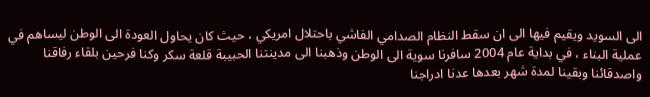الى السويد ويقيم فيها الى ان سقط النظام الصدامي الفاشي باحتلال امريكي ، حيث كان يحاول العودة الى الوطن ليساهم في عملية البناء ، في بداية عام 2004 سافرنا سوية الى الوطن وذهبنا الى مدينتنا الحبيبة قلعة سكر وكنا فرحين بلقاء رفاقنا واصدقائنا وبقينا لمدة شهر بعدها عدنا ادراجنا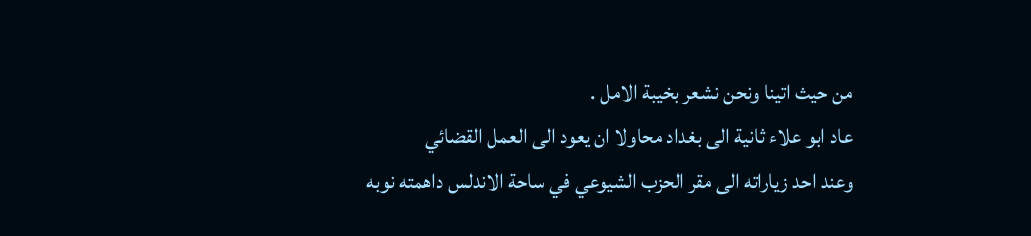من حيث اتينا ونحن نشعر بخيبة الامل .
عاد ابو علاء ثانية الى بغداد محاولا ان يعود الى العمل القضائي
وعند احد زياراته الى مقر الحزب الشيوعي في ساحة الاندلس داهمته نوبه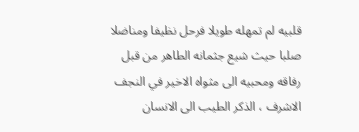قلبيه لم تمهله طويلا فرحل نظيفا ومناضلا صلبا حيث شيع جثمانه الطاهر من قبل رفاقه ومحبيه الى مثواه الاخير في النجف الاشرف ، الذكر الطيب الى الانسان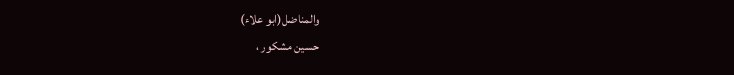والمناضل(ابو علاء)
حسين مشكور ،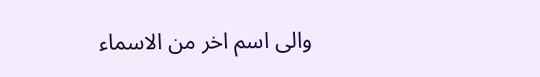والى اسم اخر من الاسماء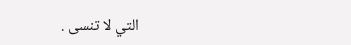التي لا تنسى .